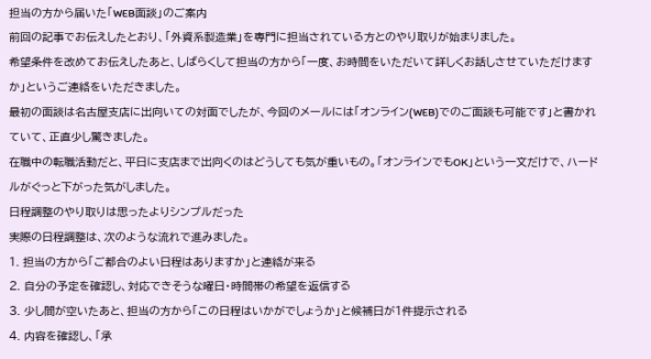担当の方から届いた「WEB面談」のご案内
前回の記事でお伝えしたとおり、「外資系製造業」を専門に担当されている方とのやり取りが始まりました。
希望条件を改めてお伝えしたあと、しばらくして担当の方から「一度、お時間をいただいて詳しくお話しさせていただけますか」というご連絡をいただきました。
最初の面談は名古屋支店に出向いての対面でしたが、今回のメールには「オンライン(WEB)でのご面談も可能です」と書かれていて、正直少し驚きました。
在職中の転職活動だと、平日に支店まで出向くのはどうしても気が重いもの。「オンラインでもOK」という一文だけで、ハードルがぐっと下がった気がしました。
日程調整のやり取りは思ったよりシンプルだった
実際の日程調整は、次のような流れで進みました。
1. 担当の方から「ご都合のよい日程はありますか」と連絡が来る
2. 自分の予定を確認し、対応できそうな曜日・時間帯の希望を返信する
3. 少し間が空いたあと、担当の方から「この日程はいかがでしょうか」と候補日が1件提示される
4. 内容を確認し、「承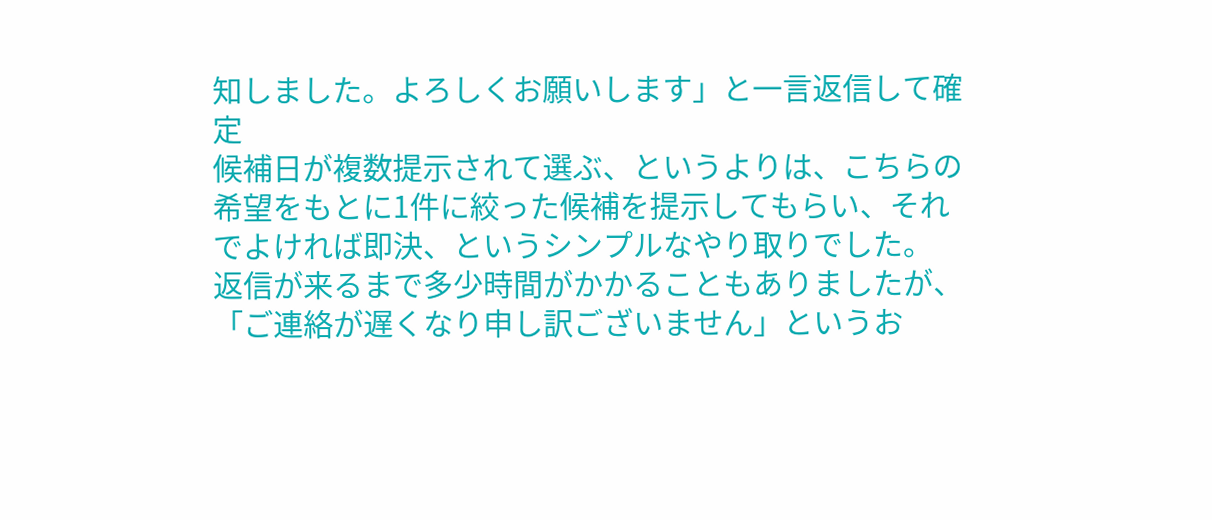知しました。よろしくお願いします」と一言返信して確定
候補日が複数提示されて選ぶ、というよりは、こちらの希望をもとに1件に絞った候補を提示してもらい、それでよければ即決、というシンプルなやり取りでした。
返信が来るまで多少時間がかかることもありましたが、「ご連絡が遅くなり申し訳ございません」というお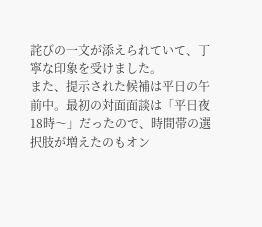詫びの一文が添えられていて、丁寧な印象を受けました。
また、提示された候補は平日の午前中。最初の対面面談は「平日夜18時〜」だったので、時間帯の選択肢が増えたのもオン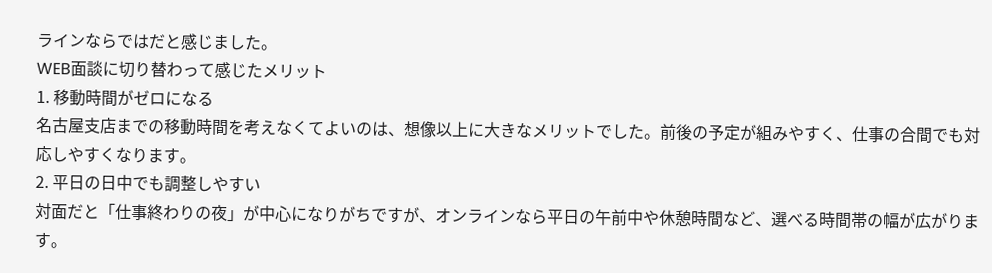ラインならではだと感じました。
WEB面談に切り替わって感じたメリット
1. 移動時間がゼロになる
名古屋支店までの移動時間を考えなくてよいのは、想像以上に大きなメリットでした。前後の予定が組みやすく、仕事の合間でも対応しやすくなります。
2. 平日の日中でも調整しやすい
対面だと「仕事終わりの夜」が中心になりがちですが、オンラインなら平日の午前中や休憩時間など、選べる時間帯の幅が広がります。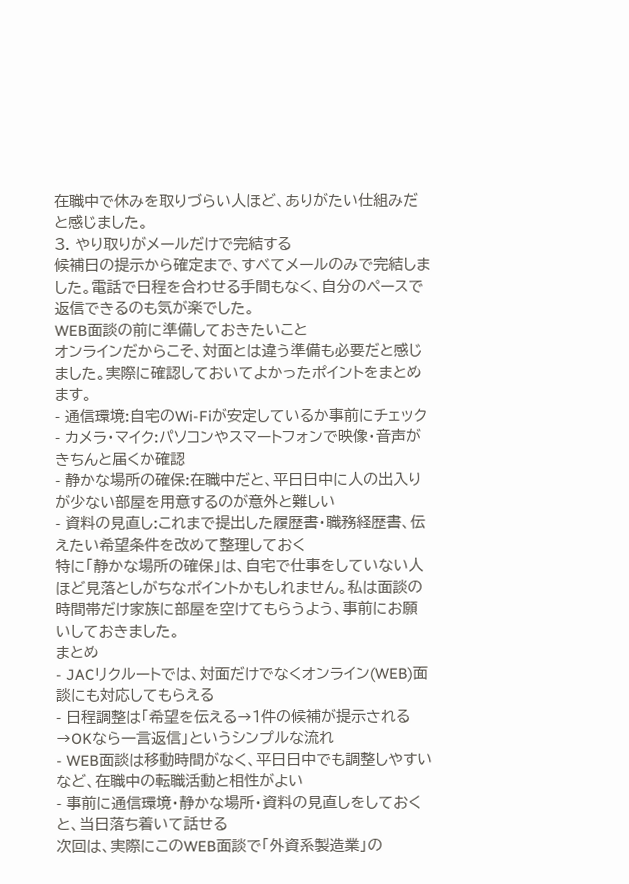在職中で休みを取りづらい人ほど、ありがたい仕組みだと感じました。
3. やり取りがメールだけで完結する
候補日の提示から確定まで、すべてメールのみで完結しました。電話で日程を合わせる手間もなく、自分のペースで返信できるのも気が楽でした。
WEB面談の前に準備しておきたいこと
オンラインだからこそ、対面とは違う準備も必要だと感じました。実際に確認しておいてよかったポイントをまとめます。
- 通信環境:自宅のWi-Fiが安定しているか事前にチェック
- カメラ・マイク:パソコンやスマートフォンで映像・音声がきちんと届くか確認
- 静かな場所の確保:在職中だと、平日日中に人の出入りが少ない部屋を用意するのが意外と難しい
- 資料の見直し:これまで提出した履歴書・職務経歴書、伝えたい希望条件を改めて整理しておく
特に「静かな場所の確保」は、自宅で仕事をしていない人ほど見落としがちなポイントかもしれません。私は面談の時間帯だけ家族に部屋を空けてもらうよう、事前にお願いしておきました。
まとめ
- JACリクルートでは、対面だけでなくオンライン(WEB)面談にも対応してもらえる
- 日程調整は「希望を伝える→1件の候補が提示される→OKなら一言返信」というシンプルな流れ
- WEB面談は移動時間がなく、平日日中でも調整しやすいなど、在職中の転職活動と相性がよい
- 事前に通信環境・静かな場所・資料の見直しをしておくと、当日落ち着いて話せる
次回は、実際にこのWEB面談で「外資系製造業」の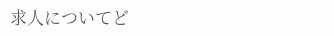求人についてど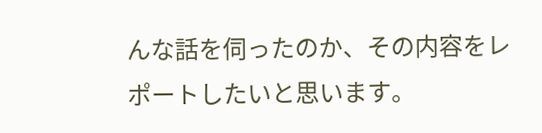んな話を伺ったのか、その内容をレポートしたいと思います。